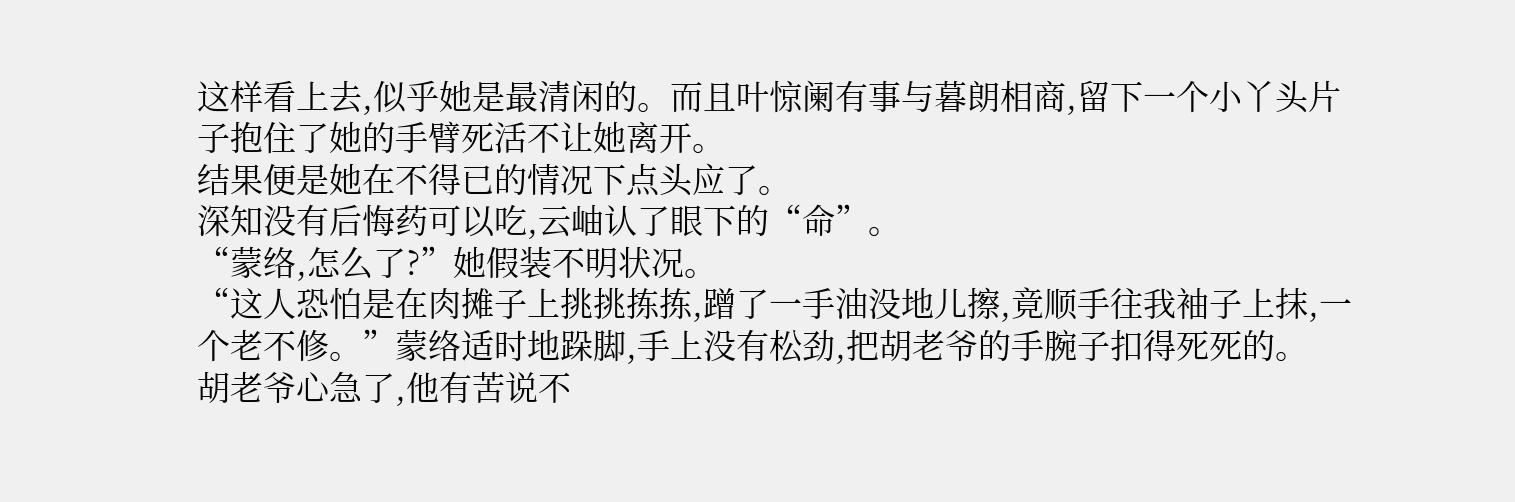这样看上去,似乎她是最清闲的。而且叶惊阑有事与暮朗相商,留下一个小丫头片子抱住了她的手臂死活不让她离开。
结果便是她在不得已的情况下点头应了。
深知没有后悔药可以吃,云岫认了眼下的“命”。
“蒙络,怎么了?”她假装不明状况。
“这人恐怕是在肉摊子上挑挑拣拣,蹭了一手油没地儿擦,竟顺手往我袖子上抹,一个老不修。”蒙络适时地跺脚,手上没有松劲,把胡老爷的手腕子扣得死死的。
胡老爷心急了,他有苦说不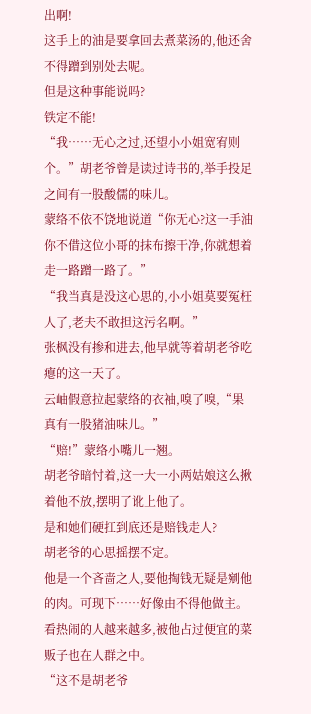出啊!
这手上的油是要拿回去煮菜汤的,他还舍不得蹭到别处去呢。
但是这种事能说吗?
铁定不能!
“我……无心之过,还望小小姐宽宥则个。”胡老爷曾是读过诗书的,举手投足之间有一股酸儒的味儿。
蒙络不依不饶地说道“你无心?这一手油你不借这位小哥的抹布擦干净,你就想着走一路蹭一路了。”
“我当真是没这心思的,小小姐莫要冤枉人了,老夫不敢担这污名啊。”
张枫没有掺和进去,他早就等着胡老爷吃瘪的这一天了。
云岫假意拉起蒙络的衣袖,嗅了嗅,“果真有一股猪油味儿。”
“赔!”蒙络小嘴儿一翘。
胡老爷暗忖着,这一大一小两姑娘这么揪着他不放,摆明了讹上他了。
是和她们硬扛到底还是赔钱走人?
胡老爷的心思摇摆不定。
他是一个吝啬之人,要他掏钱无疑是剜他的肉。可现下……好像由不得他做主。
看热闹的人越来越多,被他占过便宜的菜贩子也在人群之中。
“这不是胡老爷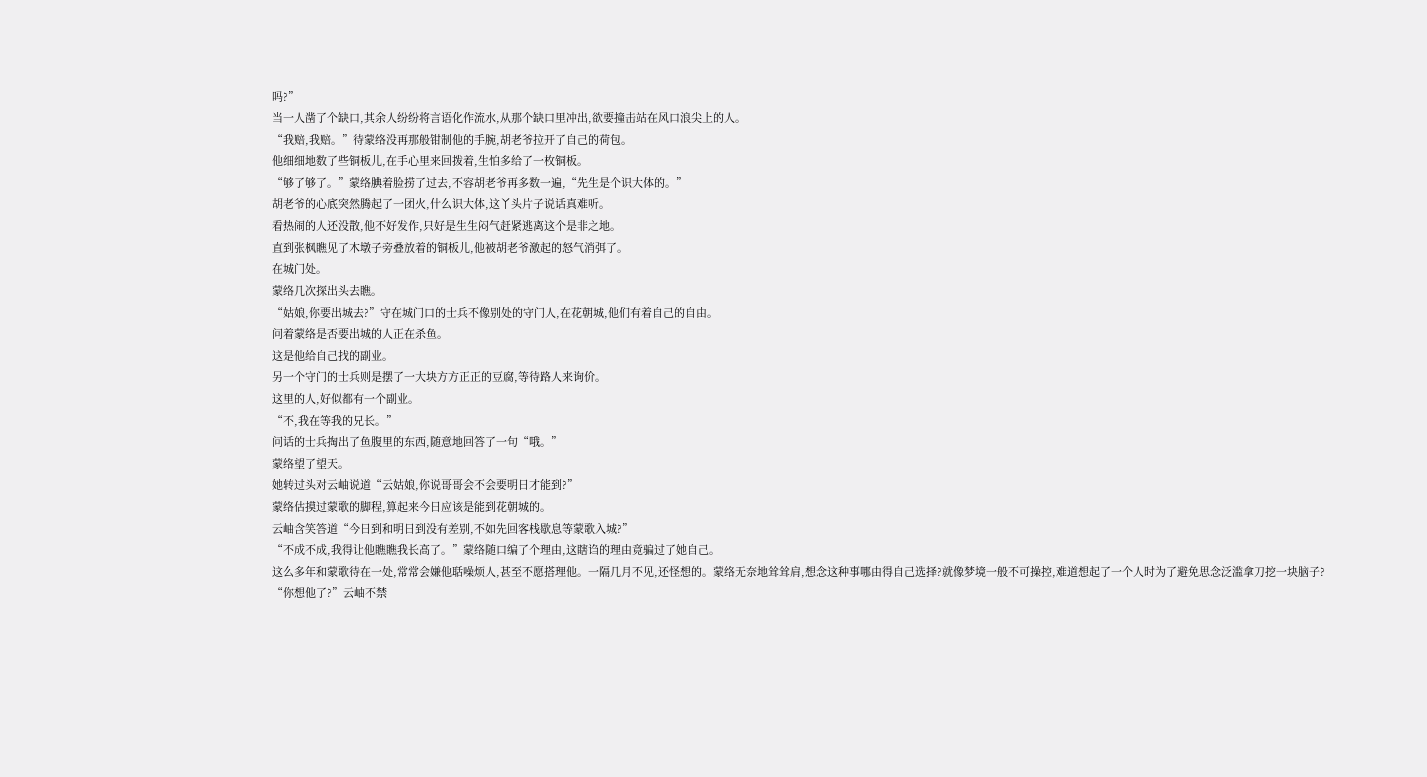吗?”
当一人凿了个缺口,其余人纷纷将言语化作流水,从那个缺口里冲出,欲要撞击站在风口浪尖上的人。
“我赔,我赔。”待蒙络没再那般钳制他的手腕,胡老爷拉开了自己的荷包。
他细细地数了些铜板儿,在手心里来回拨着,生怕多给了一枚铜板。
“够了够了。”蒙络腆着脸捞了过去,不容胡老爷再多数一遍,“先生是个识大体的。”
胡老爷的心底突然腾起了一团火,什么识大体,这丫头片子说话真难听。
看热闹的人还没散,他不好发作,只好是生生闷气赶紧逃离这个是非之地。
直到张枫瞧见了木墩子旁叠放着的铜板儿,他被胡老爷激起的怒气消弭了。
在城门处。
蒙络几次探出头去瞧。
“姑娘,你要出城去?”守在城门口的士兵不像别处的守门人,在花朝城,他们有着自己的自由。
问着蒙络是否要出城的人正在杀鱼。
这是他给自己找的副业。
另一个守门的士兵则是摆了一大块方方正正的豆腐,等待路人来询价。
这里的人,好似都有一个副业。
“不,我在等我的兄长。”
问话的士兵掏出了鱼腹里的东西,随意地回答了一句“哦。”
蒙络望了望天。
她转过头对云岫说道“云姑娘,你说哥哥会不会要明日才能到?”
蒙络估摸过蒙歌的脚程,算起来今日应该是能到花朝城的。
云岫含笑答道“今日到和明日到没有差别,不如先回客栈歇息等蒙歌入城?”
“不成不成,我得让他瞧瞧我长高了。”蒙络随口编了个理由,这瞎诌的理由竟骗过了她自己。
这么多年和蒙歌待在一处,常常会嫌他聒噪烦人,甚至不愿搭理他。一隔几月不见,还怪想的。蒙络无奈地耸耸肩,想念这种事哪由得自己选择?就像梦境一般不可操控,难道想起了一个人时为了避免思念泛滥拿刀挖一块脑子?
“你想他了?”云岫不禁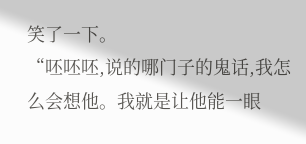笑了一下。
“呸呸呸,说的哪门子的鬼话,我怎么会想他。我就是让他能一眼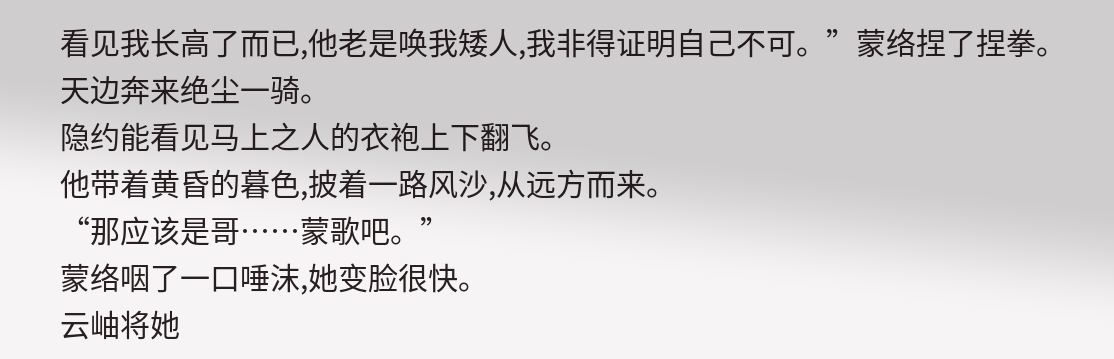看见我长高了而已,他老是唤我矮人,我非得证明自己不可。”蒙络捏了捏拳。
天边奔来绝尘一骑。
隐约能看见马上之人的衣袍上下翻飞。
他带着黄昏的暮色,披着一路风沙,从远方而来。
“那应该是哥……蒙歌吧。”
蒙络咽了一口唾沫,她变脸很快。
云岫将她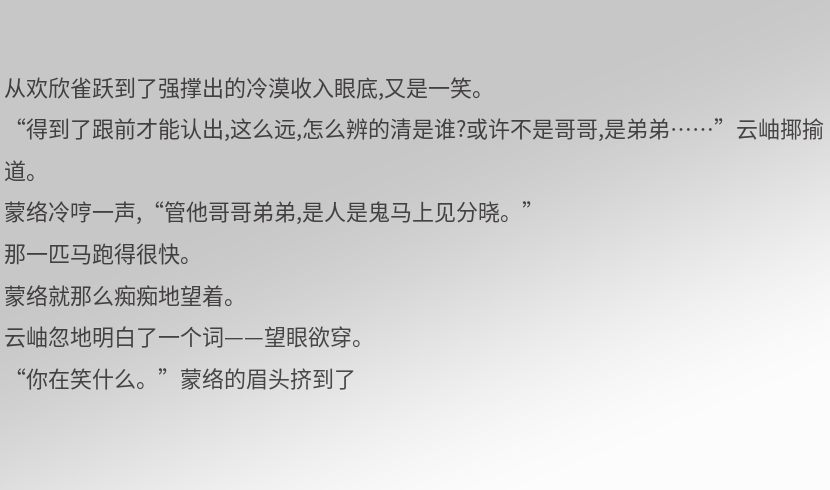从欢欣雀跃到了强撑出的冷漠收入眼底,又是一笑。
“得到了跟前才能认出,这么远,怎么辨的清是谁?或许不是哥哥,是弟弟……”云岫揶揄道。
蒙络冷哼一声,“管他哥哥弟弟,是人是鬼马上见分晓。”
那一匹马跑得很快。
蒙络就那么痴痴地望着。
云岫忽地明白了一个词——望眼欲穿。
“你在笑什么。”蒙络的眉头挤到了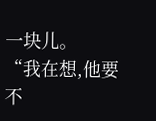一块儿。
“我在想,他要不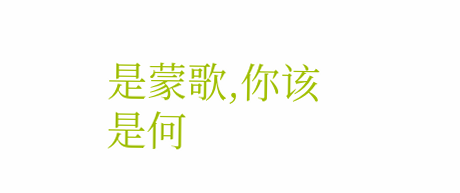是蒙歌,你该是何